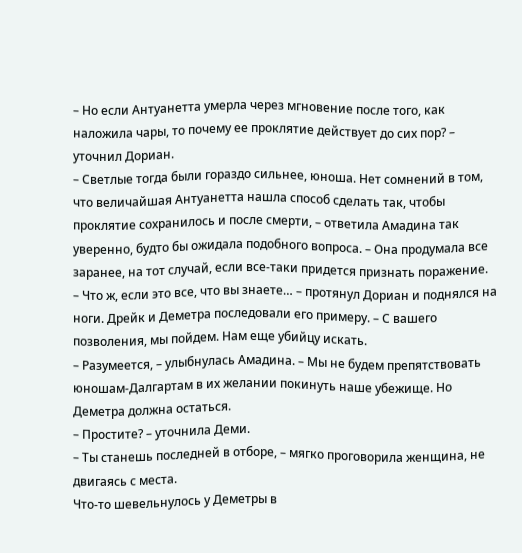– Но если Антуанетта умерла через мгновение после того, как наложила чары, то почему ее проклятие действует до сих пор? – уточнил Дориан.
– Светлые тогда были гораздо сильнее, юноша. Нет сомнений в том, что величайшая Антуанетта нашла способ сделать так, чтобы проклятие сохранилось и после смерти, – ответила Амадина так уверенно, будто бы ожидала подобного вопроса. – Она продумала все заранее, на тот случай, если все-таки придется признать поражение.
– Что ж, если это все, что вы знаете… – протянул Дориан и поднялся на ноги. Дрейк и Деметра последовали его примеру. – С вашего позволения, мы пойдем. Нам еще убийцу искать.
– Разумеется, – улыбнулась Амадина. – Мы не будем препятствовать юношам-Далгартам в их желании покинуть наше убежище. Но Деметра должна остаться.
– Простите? – уточнила Деми.
– Ты станешь последней в отборе, – мягко проговорила женщина, не двигаясь с места.
Что-то шевельнулось у Деметры в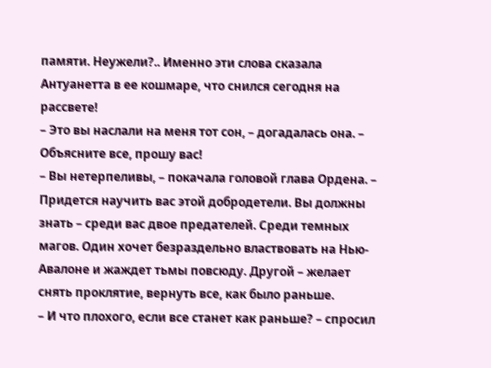памяти. Неужели?.. Именно эти слова сказала Антуанетта в ее кошмаре, что снился сегодня на рассвете!
– Это вы наслали на меня тот сон, – догадалась она. – Объясните все, прошу вас!
– Вы нетерпеливы, – покачала головой глава Ордена. – Придется научить вас этой добродетели. Вы должны знать – среди вас двое предателей. Среди темных магов. Один хочет безраздельно властвовать на Нью-Авалоне и жаждет тьмы повсюду. Другой – желает снять проклятие, вернуть все, как было раньше.
– И что плохого, если все станет как раньше? – спросил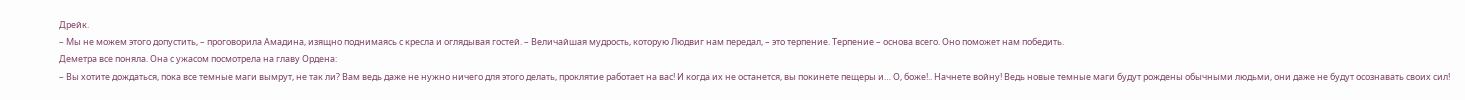Дрейк.
– Мы не можем этого допустить, – проговорила Амадина, изящно поднимаясь с кресла и оглядывая гостей. – Величайшая мудрость, которую Людвиг нам передал, – это терпение. Терпение – основа всего. Оно поможет нам победить.
Деметра все поняла. Она с ужасом посмотрела на главу Ордена:
– Вы хотите дождаться, пока все темные маги вымрут, не так ли? Вам ведь даже не нужно ничего для этого делать, проклятие работает на вас! И когда их не останется, вы покинете пещеры и… О, боже!.. Начнете войну! Ведь новые темные маги будут рождены обычными людьми, они даже не будут осознавать своих сил!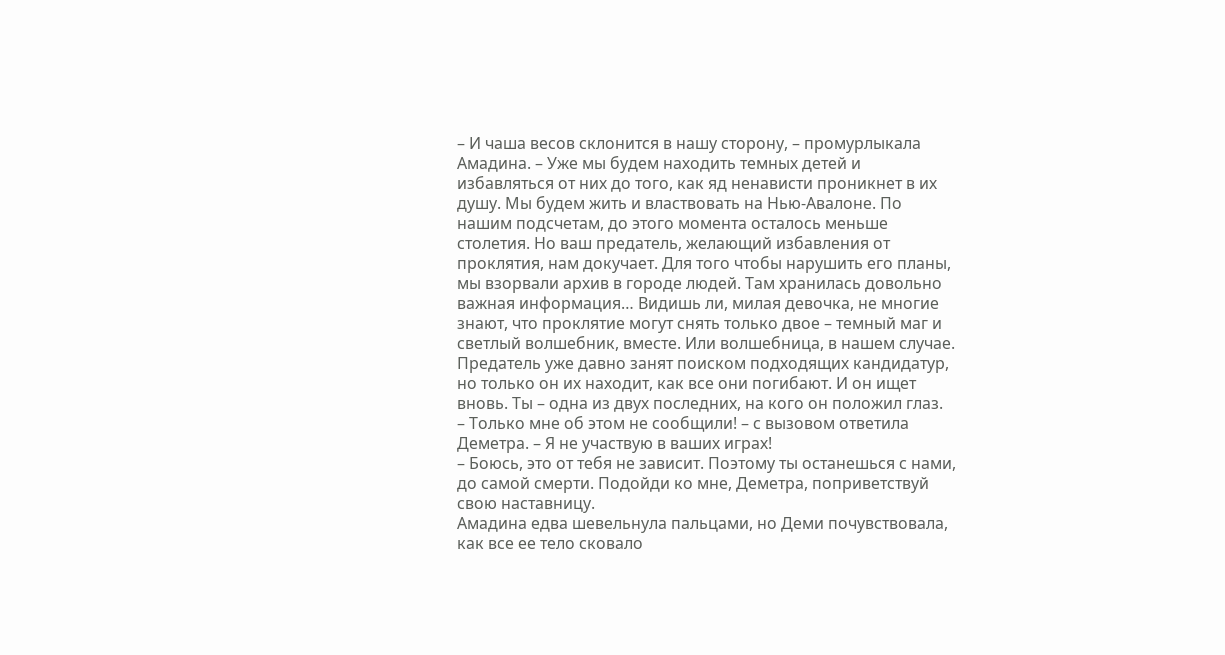– И чаша весов склонится в нашу сторону, – промурлыкала Амадина. – Уже мы будем находить темных детей и избавляться от них до того, как яд ненависти проникнет в их душу. Мы будем жить и властвовать на Нью-Авалоне. По нашим подсчетам, до этого момента осталось меньше столетия. Но ваш предатель, желающий избавления от проклятия, нам докучает. Для того чтобы нарушить его планы, мы взорвали архив в городе людей. Там хранилась довольно важная информация… Видишь ли, милая девочка, не многие знают, что проклятие могут снять только двое – темный маг и светлый волшебник, вместе. Или волшебница, в нашем случае. Предатель уже давно занят поиском подходящих кандидатур, но только он их находит, как все они погибают. И он ищет вновь. Ты – одна из двух последних, на кого он положил глаз.
– Только мне об этом не сообщили! – с вызовом ответила Деметра. – Я не участвую в ваших играх!
– Боюсь, это от тебя не зависит. Поэтому ты останешься с нами, до самой смерти. Подойди ко мне, Деметра, поприветствуй свою наставницу.
Амадина едва шевельнула пальцами, но Деми почувствовала, как все ее тело сковало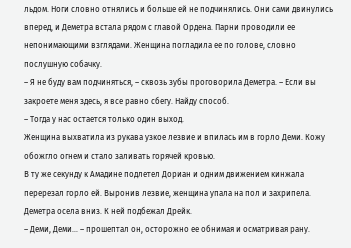льдом. Ноги словно отнялись и больше ей не подчинялись. Они сами двинулись вперед, и Деметра встала рядом с главой Ордена. Парни проводили ее непонимающими взглядами. Женщина погладила ее по голове, словно послушную собачку.
– Я не буду вам подчиняться, – сквозь зубы проговорила Деметра. – Если вы закроете меня здесь, я все равно сбегу. Найду способ.
– Тогда у нас остается только один выход.
Женщина выхватила из рукава узкое лезвие и впилась им в горло Деми. Кожу обожгло огнем и стало заливать горячей кровью.
В ту же секунду к Амадине подлетел Дориан и одним движением кинжала перерезал горло ей. Выронив лезвие, женщина упала на пол и захрипела. Деметра осела вниз. К ней подбежал Дрейк.
– Деми, Деми… – прошептал он, осторожно ее обнимая и осматривая рану.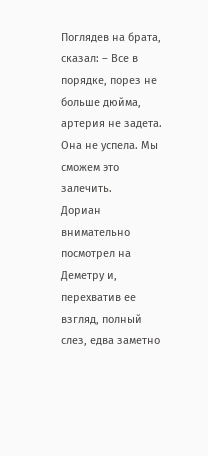Поглядев на брата, сказал: – Все в порядке, порез не больше дюйма, артерия не задета. Она не успела. Мы сможем это залечить.
Дориан внимательно посмотрел на Деметру и, перехватив ее взгляд, полный слез, едва заметно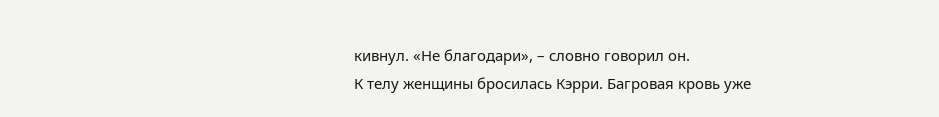кивнул. «Не благодари», – словно говорил он.
К телу женщины бросилась Кэрри. Багровая кровь уже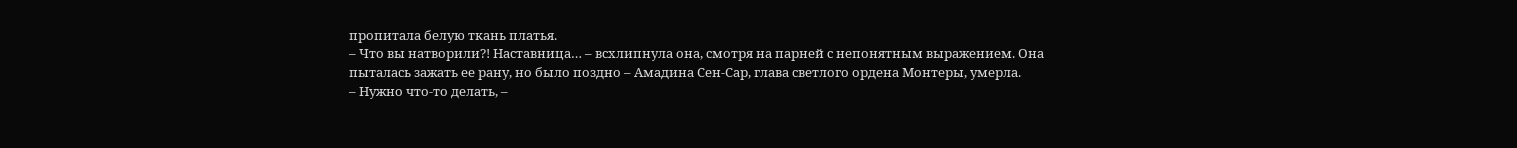пропитала белую ткань платья.
– Что вы натворили?! Наставница… – всхлипнула она, смотря на парней с непонятным выражением. Она пыталась зажать ее рану, но было поздно – Амадина Сен-Сар, глава светлого ордена Монтеры, умерла.
– Нужно что-то делать, –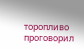торопливо проговорил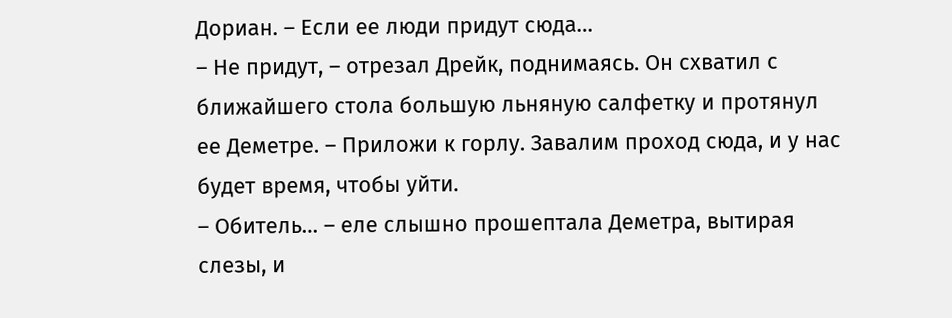Дориан. – Если ее люди придут сюда…
– Не придут, – отрезал Дрейк, поднимаясь. Он схватил с ближайшего стола большую льняную салфетку и протянул ее Деметре. – Приложи к горлу. Завалим проход сюда, и у нас будет время, чтобы уйти.
– Обитель… – еле слышно прошептала Деметра, вытирая слезы, и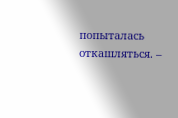попыталась откашляться. –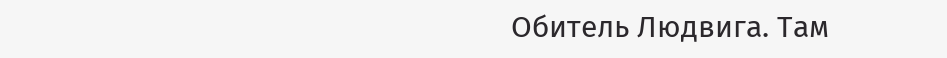Обитель Людвига. Там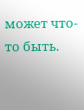может что-то быть.